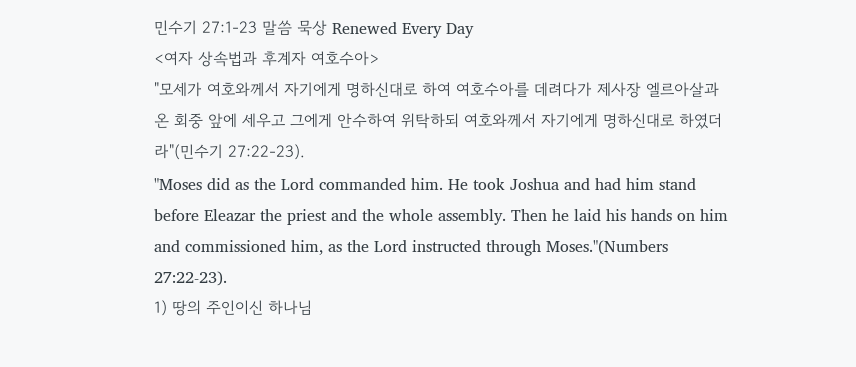민수기 27:1-23 말씀 묵상 Renewed Every Day
<여자 상속법과 후계자 여호수아>
"모세가 여호와께서 자기에게 명하신대로 하여 여호수아를 데려다가 제사장 엘르아살과 온 회중 앞에 세우고 그에게 안수하여 위탁하되 여호와께서 자기에게 명하신대로 하였더라"(민수기 27:22-23).
"Moses did as the Lord commanded him. He took Joshua and had him stand before Eleazar the priest and the whole assembly. Then he laid his hands on him and commissioned him, as the Lord instructed through Moses."(Numbers 27:22-23).
1) 땅의 주인이신 하나님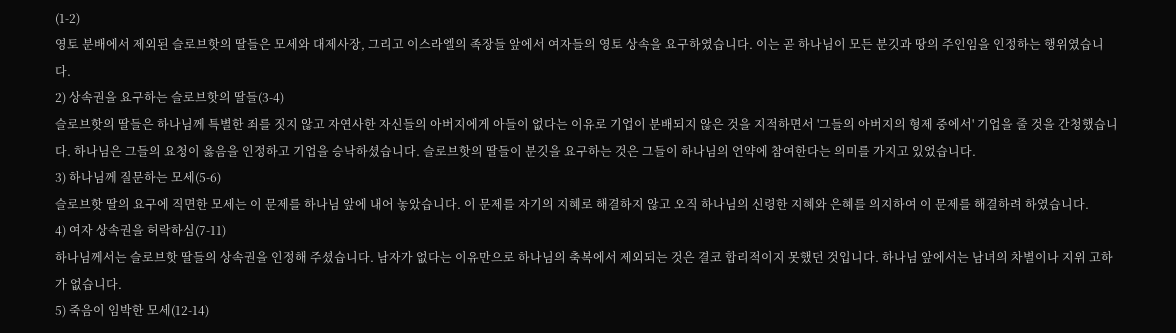(1-2)
영토 분배에서 제외된 슬로브핫의 딸들은 모세와 대제사장, 그리고 이스라엘의 족장들 앞에서 여자들의 영토 상속을 요구하였습니다. 이는 곧 하나님이 모든 분깃과 땅의 주인임을 인정하는 행위였습니다.
2) 상속권을 요구하는 슬로브핫의 딸들(3-4)
슬로브핫의 딸들은 하나님께 특별한 죄를 짓지 않고 자연사한 자신들의 아버지에게 아들이 없다는 이유로 기업이 분배되지 않은 것을 지적하면서 '그들의 아버지의 형제 중에서' 기업을 줄 것을 간청했습니다. 하나님은 그들의 요청이 옳음을 인정하고 기업을 승낙하셨습니다. 슬로브핫의 딸들이 분깃을 요구하는 것은 그들이 하나님의 언약에 참여한다는 의미를 가지고 있었습니다.
3) 하나님께 질문하는 모세(5-6)
슬로브핫 딸의 요구에 직면한 모세는 이 문제를 하나님 앞에 내어 놓았습니다. 이 문제를 자기의 지혜로 해결하지 않고 오직 하나님의 신령한 지혜와 은혜를 의지하여 이 문제를 해결하려 하였습니다.
4) 여자 상속권을 허락하심(7-11)
하나님께서는 슬로브핫 딸들의 상속권을 인정해 주셨습니다. 남자가 없다는 이유만으로 하나님의 축복에서 제외되는 것은 결코 합리적이지 못했던 것입니다. 하나님 앞에서는 남녀의 차별이나 지위 고하가 없습니다.
5) 죽음이 임박한 모세(12-14)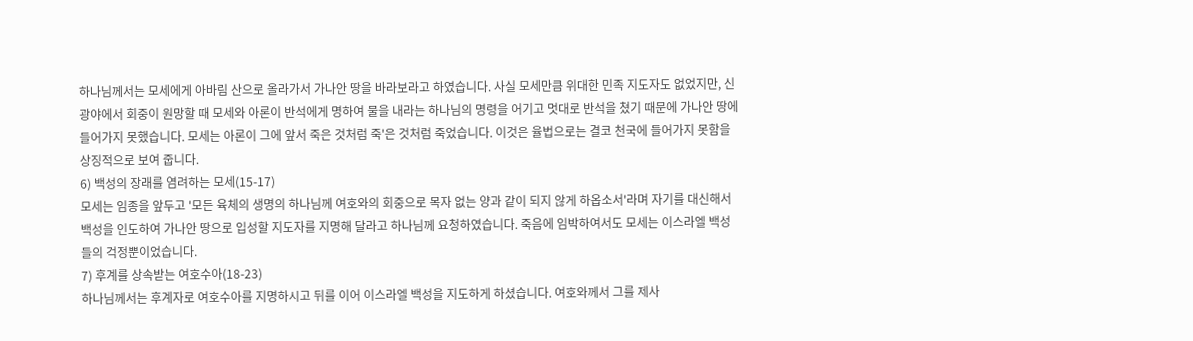하나님께서는 모세에게 아바림 산으로 올라가서 가나안 땅을 바라보라고 하였습니다. 사실 모세만큼 위대한 민족 지도자도 없었지만, 신 광야에서 회중이 원망할 때 모세와 아론이 반석에게 명하여 물을 내라는 하나님의 명령을 어기고 멋대로 반석을 쳤기 때문에 가나안 땅에 들어가지 못했습니다. 모세는 아론이 그에 앞서 죽은 것처럼 죽'은 것처럼 죽었습니다. 이것은 율법으로는 결코 천국에 들어가지 못함을 상징적으로 보여 줍니다.
6) 백성의 장래를 염려하는 모세(15-17)
모세는 임종을 앞두고 '모든 육체의 생명의 하나님께 여호와의 회중으로 목자 없는 양과 같이 되지 않게 하옵소서'라며 자기를 대신해서 백성을 인도하여 가나안 땅으로 입성할 지도자를 지명해 달라고 하나님께 요청하였습니다. 죽음에 임박하여서도 모세는 이스라엘 백성들의 걱정뿐이었습니다.
7) 후계를 상속받는 여호수아(18-23)
하나님께서는 후계자로 여호수아를 지명하시고 뒤를 이어 이스라엘 백성을 지도하게 하셨습니다. 여호와께서 그를 제사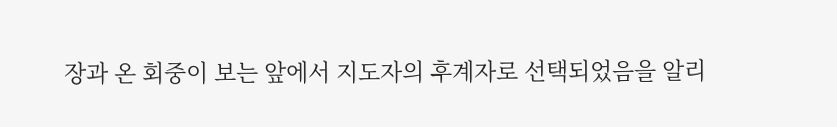장과 온 회중이 보는 앞에서 지도자의 후계자로 선택되었음을 알리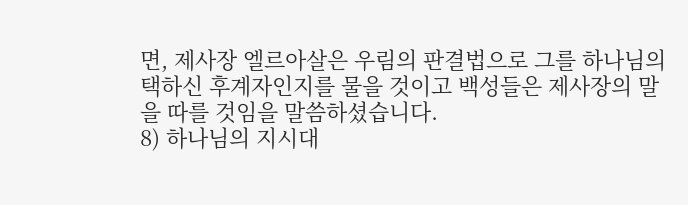면, 제사장 엘르아살은 우림의 판결법으로 그를 하나님의 택하신 후계자인지를 물을 것이고 백성들은 제사장의 말을 따를 것임을 말씀하셨습니다.
8) 하나님의 지시대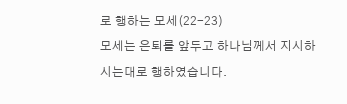로 행하는 모세(22-23)
모세는 은퇴를 앞두고 하나님께서 지시하시는대로 행하였습니다.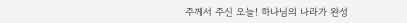주께서 주신 오늘! 하나님의 나라가 완성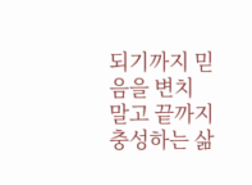되기까지 믿음을 변치 말고 끝까지 충성하는 삶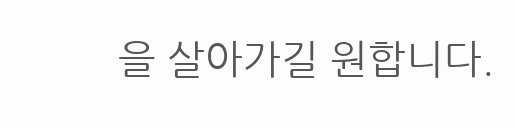을 살아가길 원합니다.